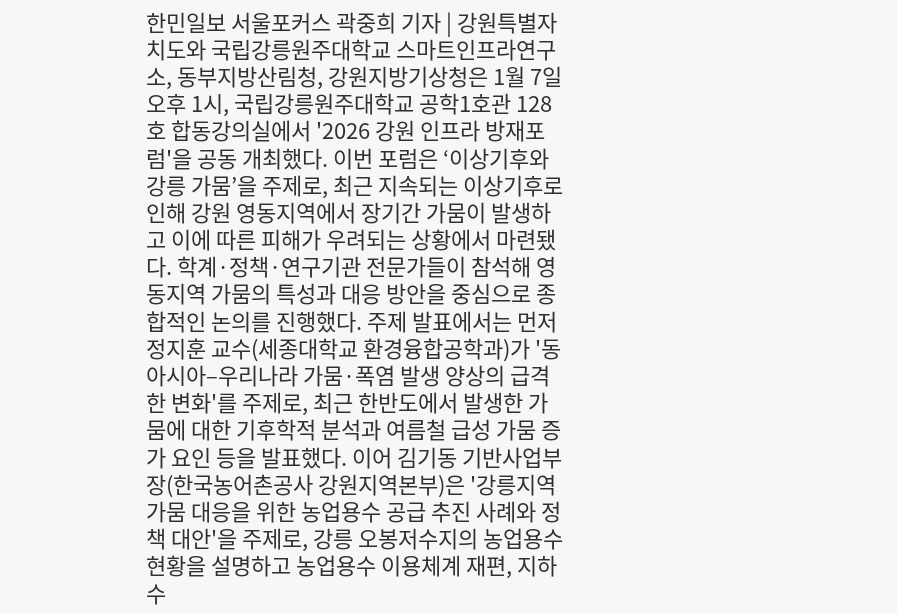한민일보 서울포커스 곽중희 기자 | 강원특별자치도와 국립강릉원주대학교 스마트인프라연구소, 동부지방산림청, 강원지방기상청은 1월 7일 오후 1시, 국립강릉원주대학교 공학1호관 128호 합동강의실에서 '2026 강원 인프라 방재포럼'을 공동 개최했다. 이번 포럼은 ‘이상기후와 강릉 가뭄’을 주제로, 최근 지속되는 이상기후로 인해 강원 영동지역에서 장기간 가뭄이 발생하고 이에 따른 피해가 우려되는 상황에서 마련됐다. 학계·정책·연구기관 전문가들이 참석해 영동지역 가뭄의 특성과 대응 방안을 중심으로 종합적인 논의를 진행했다. 주제 발표에서는 먼저 정지훈 교수(세종대학교 환경융합공학과)가 '동아시아–우리나라 가뭄·폭염 발생 양상의 급격한 변화'를 주제로, 최근 한반도에서 발생한 가뭄에 대한 기후학적 분석과 여름철 급성 가뭄 증가 요인 등을 발표했다. 이어 김기동 기반사업부장(한국농어촌공사 강원지역본부)은 '강릉지역 가뭄 대응을 위한 농업용수 공급 추진 사례와 정책 대안'을 주제로, 강릉 오봉저수지의 농업용수 현황을 설명하고 농업용수 이용체계 재편, 지하수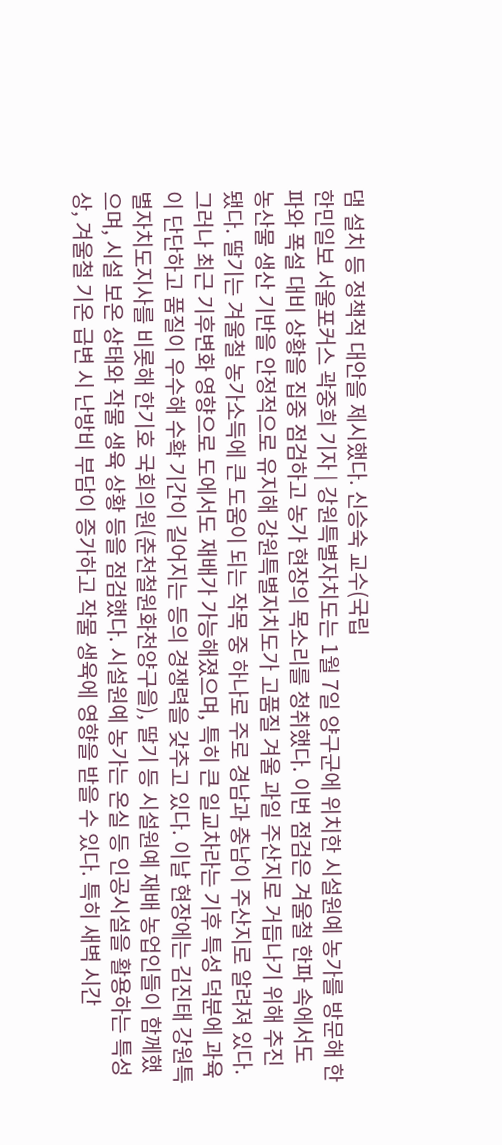댐 설치 등 정책적 대안을 제시했다. 신승숙 교수(국립
한민일보 서울포커스 곽중희 기자 | 강원특별자치도는 1월 7일 양구군에 위치한 시설원예 농가를 방문해 한파와 폭설 대비 상황을 집중 점검하고 농가 현장의 목소리를 청취했다. 이번 점검은 겨울철 한파 속에서도 농산물 생산 기반을 안정적으로 유지해 강원특별자치도가 고품질 겨울 과일 주산지로 거듭나기 위해 추진됐다. 딸기는 겨울철 농가소득에 큰 도움이 되는 작목 중 하나로 주로 경남과 충남이 주산지로 알려져 있다. 그러나 최근 기후변화 영향으로 도에서도 재배가 가능해졌으며, 특히 큰 일교차라는 기후 특성 덕분에 과육이 단단하고 품질이 우수해 수확 기간이 길어지는 등의 경쟁력을 갖추고 있다. 이날 현장에는 김진태 강원특별자치도지사를 비롯해 한기호 국회의원(춘천철원화천양구을), 딸기 등 시설원예 재배 농업인들이 함께했으며, 시설 보온 상태와 작물 생육 상황 등을 점검했다. 시설원예 농가는 온실 등 인공시설을 활용하는 특성상, 겨울철 기온 급변 시 난방비 부담이 증가하고 작물 생육에 영향을 받을 수 있다. 특히 새벽 시간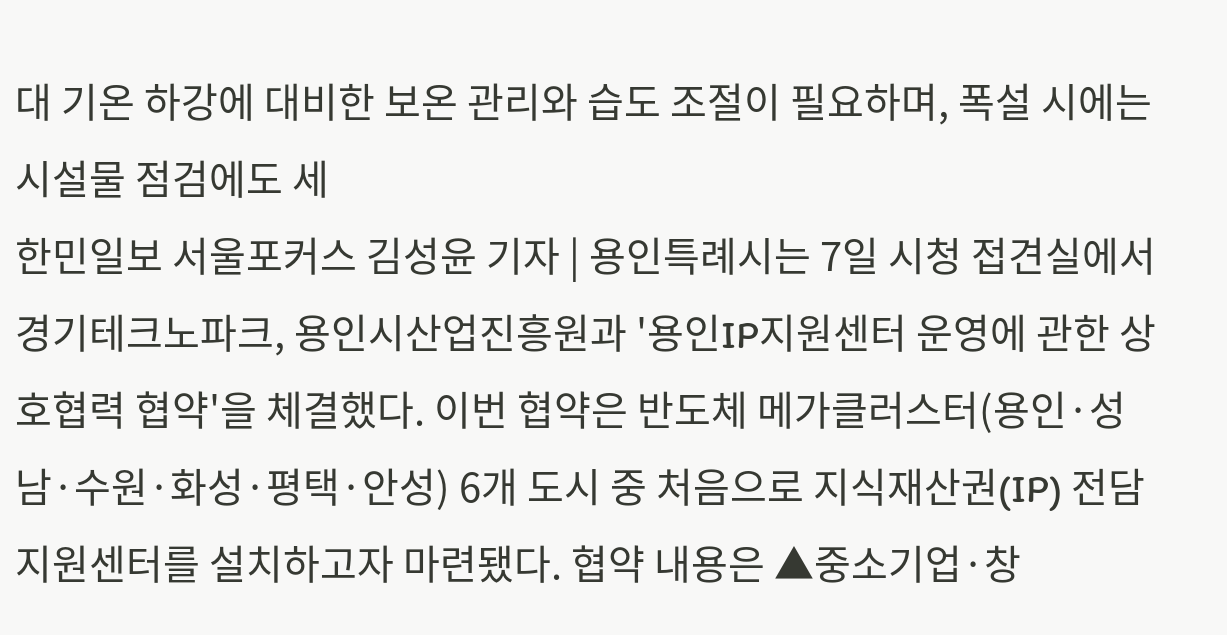대 기온 하강에 대비한 보온 관리와 습도 조절이 필요하며, 폭설 시에는 시설물 점검에도 세
한민일보 서울포커스 김성윤 기자 | 용인특례시는 7일 시청 접견실에서 경기테크노파크, 용인시산업진흥원과 '용인IP지원센터 운영에 관한 상호협력 협약'을 체결했다. 이번 협약은 반도체 메가클러스터(용인·성남·수원·화성·평택·안성) 6개 도시 중 처음으로 지식재산권(IP) 전담 지원센터를 설치하고자 마련됐다. 협약 내용은 ▲중소기업·창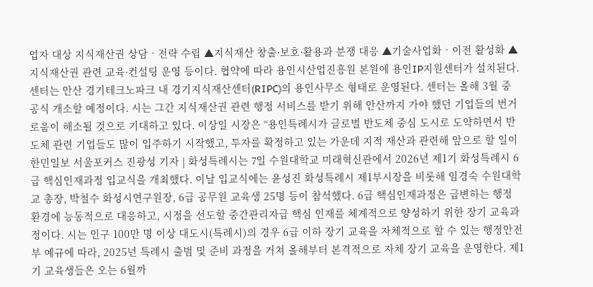업자 대상 지식재산권 상담‧전략 수립 ▲지식재산 창출·보호·활용과 분쟁 대응 ▲기술사업화‧이전 활성화 ▲지식재산권 관련 교육·컨설팅 운영 등이다. 협약에 따라 용인시산업진흥원 본원에 용인IP지원센터가 설치된다. 센터는 안산 경기테크노파크 내 경기지식재산센터(RIPC)의 용인사무소 형태로 운영된다. 센터는 올해 3월 중 공식 개소할 예정이다. 시는 그간 지식재산권 관련 행정 서비스를 받기 위해 안산까지 가야 했던 기업들의 번거로움이 해소될 것으로 기대하고 있다. 이상일 시장은 “용인특례시가 글로벌 반도체 중심 도시로 도약하면서 반도체 관련 기업들도 많이 입주하기 시작했고, 투자를 확정하고 있는 가운데 지적 재산과 관련해 앞으로 할 일이
한민일보 서울포커스 진광성 기자 | 화성특례시는 7일 수원대학교 미래혁신관에서 2026년 제1기 화성특례시 6급 핵심인재과정 입교식을 개최했다. 이날 입교식에는 윤성진 화성특례시 제1부시장을 비롯해 임경숙 수원대학교 총장, 박철수 화성시연구원장, 6급 공무원 교육생 25명 등이 참석했다. 6급 핵심인재과정은 급변하는 행정 환경에 능동적으로 대응하고, 시정을 선도할 중간관리자급 핵심 인재를 체계적으로 양성하기 위한 장기 교육과정이다. 시는 인구 100만 명 이상 대도시(특례시)의 경우 6급 이하 장기 교육을 자체적으로 할 수 있는 행정안전부 예규에 따라, 2025년 특례시 출범 및 준비 과정을 거쳐 올해부터 본격적으로 자체 장기 교육을 운영한다. 제1기 교육생들은 오는 6월까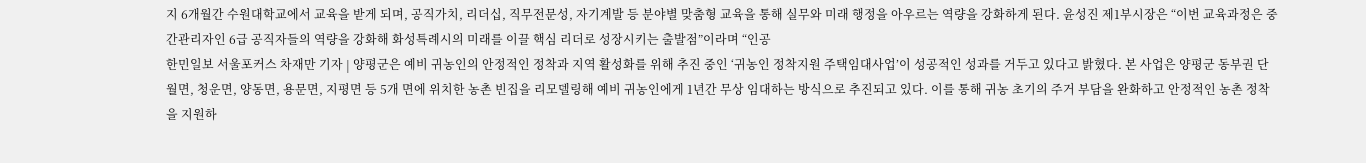지 6개월간 수원대학교에서 교육을 받게 되며, 공직가치, 리더십, 직무전문성, 자기계발 등 분야별 맞춤형 교육을 통해 실무와 미래 행정을 아우르는 역량을 강화하게 된다. 윤성진 제1부시장은 “이번 교육과정은 중간관리자인 6급 공직자들의 역량을 강화해 화성특례시의 미래를 이끌 핵심 리더로 성장시키는 출발점”이라며 “인공
한민일보 서울포커스 차재만 기자 | 양평군은 예비 귀농인의 안정적인 정착과 지역 활성화를 위해 추진 중인 ‘귀농인 정착지원 주택임대사업’이 성공적인 성과를 거두고 있다고 밝혔다. 본 사업은 양평군 동부권 단월면, 청운면, 양동면, 용문면, 지평면 등 5개 면에 위치한 농촌 빈집을 리모델링해 예비 귀농인에게 1년간 무상 임대하는 방식으로 추진되고 있다. 이를 통해 귀농 초기의 주거 부담을 완화하고 안정적인 농촌 정착을 지원하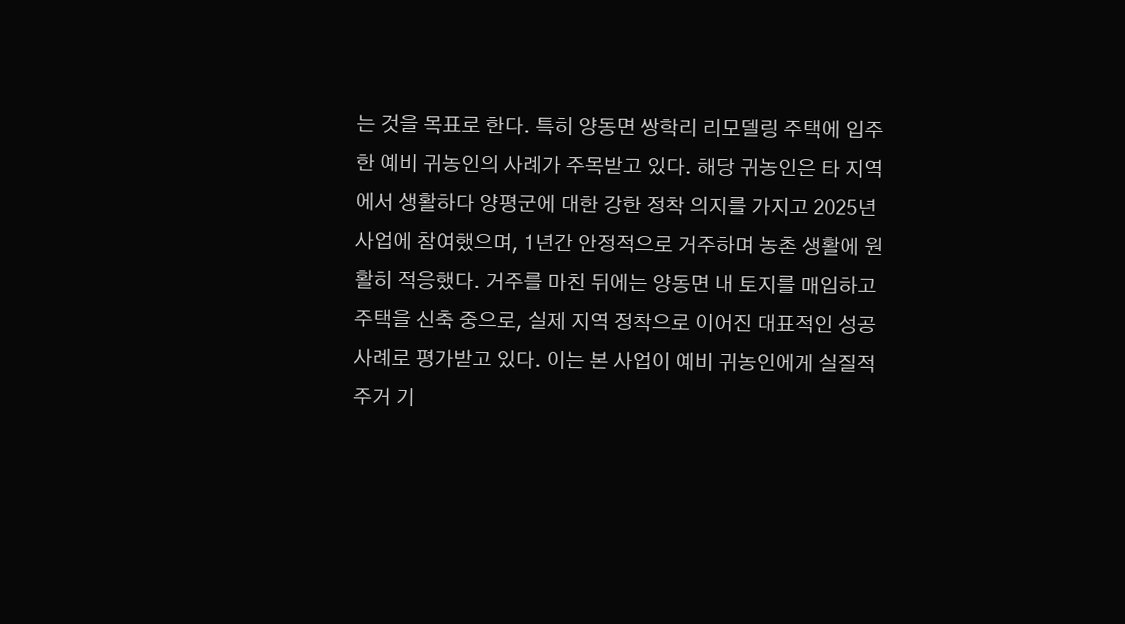는 것을 목표로 한다. 특히 양동면 쌍학리 리모델링 주택에 입주한 예비 귀농인의 사례가 주목받고 있다. 해당 귀농인은 타 지역에서 생활하다 양평군에 대한 강한 정착 의지를 가지고 2025년 사업에 참여했으며, 1년간 안정적으로 거주하며 농촌 생활에 원활히 적응했다. 거주를 마친 뒤에는 양동면 내 토지를 매입하고 주택을 신축 중으로, 실제 지역 정착으로 이어진 대표적인 성공 사례로 평가받고 있다. 이는 본 사업이 예비 귀농인에게 실질적 주거 기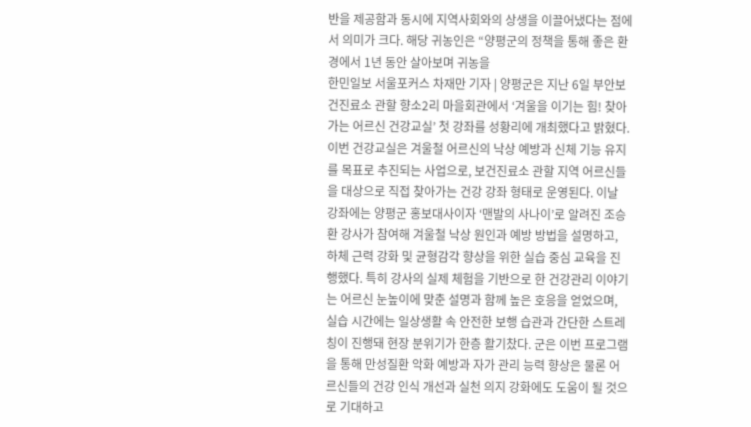반을 제공함과 동시에 지역사회와의 상생을 이끌어냈다는 점에서 의미가 크다. 해당 귀농인은 “양평군의 정책을 통해 좋은 환경에서 1년 동안 살아보며 귀농을
한민일보 서울포커스 차재만 기자 | 양평군은 지난 6일 부안보건진료소 관할 향소2리 마을회관에서 ‘겨울을 이기는 힘! 찾아가는 어르신 건강교실’ 첫 강좌를 성황리에 개최했다고 밝혔다. 이번 건강교실은 겨울철 어르신의 낙상 예방과 신체 기능 유지를 목표로 추진되는 사업으로, 보건진료소 관할 지역 어르신들을 대상으로 직접 찾아가는 건강 강좌 형태로 운영된다. 이날 강좌에는 양평군 홍보대사이자 ‘맨발의 사나이’로 알려진 조승환 강사가 참여해 겨울철 낙상 원인과 예방 방법을 설명하고, 하체 근력 강화 및 균형감각 향상을 위한 실습 중심 교육을 진행했다. 특히 강사의 실제 체험을 기반으로 한 건강관리 이야기는 어르신 눈높이에 맞춘 설명과 함께 높은 호응을 얻었으며, 실습 시간에는 일상생활 속 안전한 보행 습관과 간단한 스트레칭이 진행돼 현장 분위기가 한층 활기찼다. 군은 이번 프로그램을 통해 만성질환 악화 예방과 자가 관리 능력 향상은 물론 어르신들의 건강 인식 개선과 실천 의지 강화에도 도움이 될 것으로 기대하고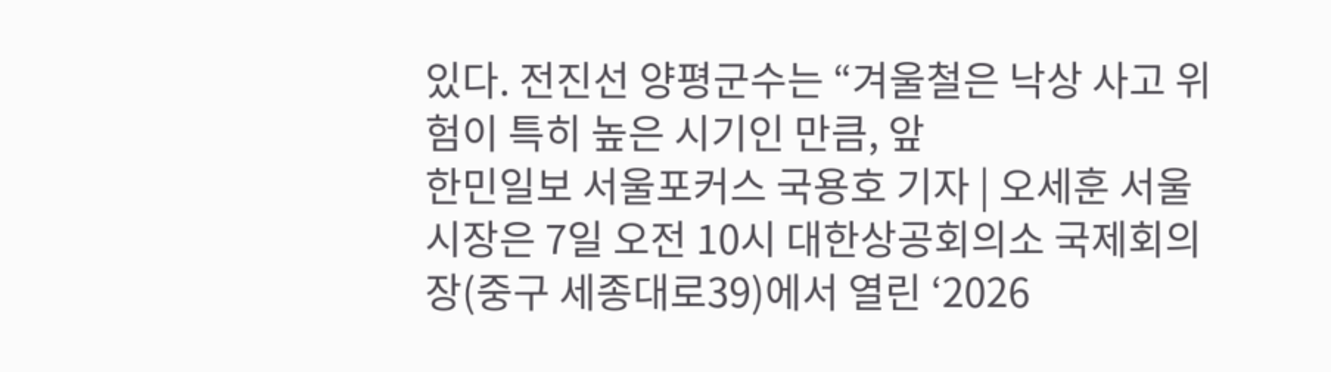있다. 전진선 양평군수는 “겨울철은 낙상 사고 위험이 특히 높은 시기인 만큼, 앞
한민일보 서울포커스 국용호 기자 | 오세훈 서울시장은 7일 오전 10시 대한상공회의소 국제회의장(중구 세종대로39)에서 열린 ‘2026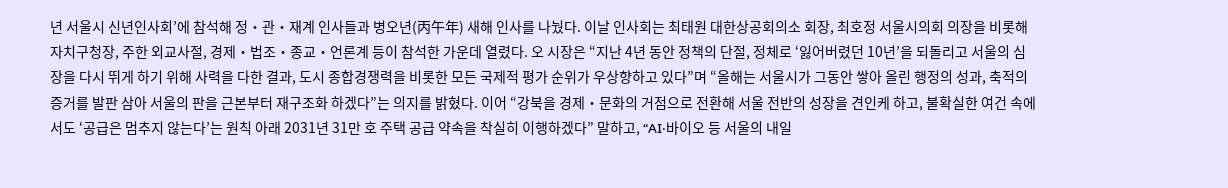년 서울시 신년인사회’에 참석해 정‧관‧재계 인사들과 병오년(丙午年) 새해 인사를 나눴다. 이날 인사회는 최태원 대한상공회의소 회장, 최호정 서울시의회 의장을 비롯해 자치구청장, 주한 외교사절, 경제‧법조‧종교‧언론계 등이 참석한 가운데 열렸다. 오 시장은 “지난 4년 동안 정책의 단절, 정체로 ‘잃어버렸던 10년’을 되돌리고 서울의 심장을 다시 뛰게 하기 위해 사력을 다한 결과, 도시 종합경쟁력을 비롯한 모든 국제적 평가 순위가 우상향하고 있다”며 “올해는 서울시가 그동안 쌓아 올린 행정의 성과, 축적의 증거를 발판 삼아 서울의 판을 근본부터 재구조화 하겠다”는 의지를 밝혔다. 이어 “강북을 경제‧문화의 거점으로 전환해 서울 전반의 성장을 견인케 하고, 불확실한 여건 속에서도 ‘공급은 멈추지 않는다’는 원칙 아래 2031년 31만 호 주택 공급 약속을 착실히 이행하겠다” 말하고, “AI‧바이오 등 서울의 내일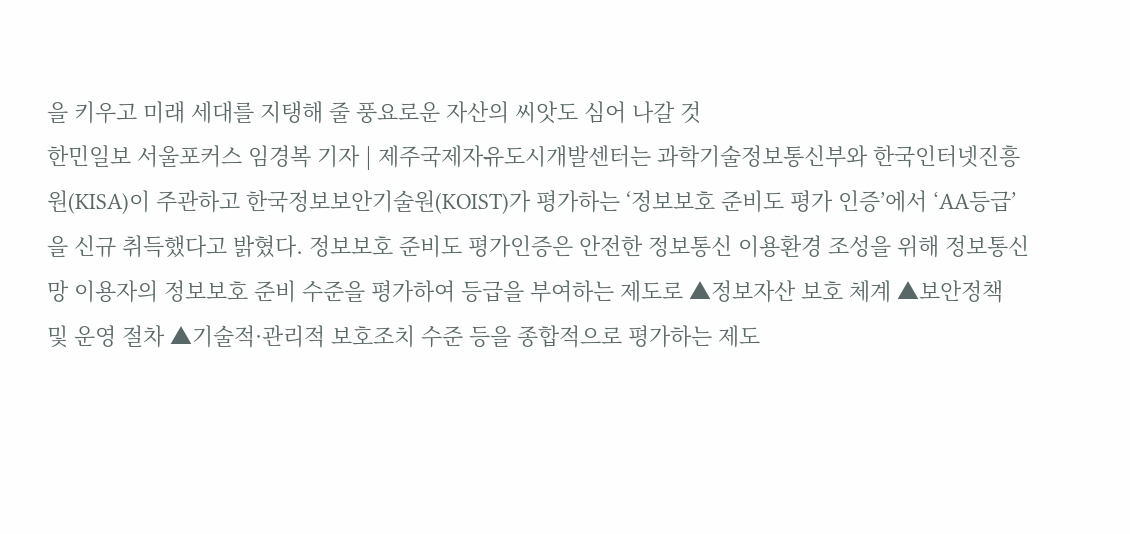을 키우고 미래 세대를 지탱해 줄 풍요로운 자산의 씨앗도 심어 나갈 것
한민일보 서울포커스 임경복 기자 | 제주국제자유도시개발센터는 과학기술정보통신부와 한국인터넷진흥원(KISA)이 주관하고 한국정보보안기술원(KOIST)가 평가하는 ‘정보보호 준비도 평가 인증’에서 ‘AA등급’을 신규 취득했다고 밝혔다. 정보보호 준비도 평가인증은 안전한 정보통신 이용환경 조성을 위해 정보통신망 이용자의 정보보호 준비 수준을 평가하여 등급을 부여하는 제도로 ▲정보자산 보호 체계 ▲보안정책 및 운영 절차 ▲기술적·관리적 보호조치 수준 등을 종합적으로 평가하는 제도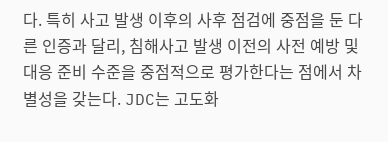다. 특히 사고 발생 이후의 사후 점검에 중점을 둔 다른 인증과 달리, 침해사고 발생 이전의 사전 예방 및 대응 준비 수준을 중점적으로 평가한다는 점에서 차별성을 갖는다. JDC는 고도화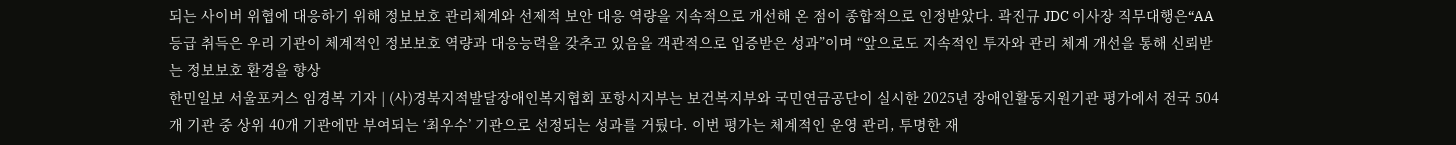되는 사이버 위협에 대응하기 위해 정보보호 관리체계와 선제적 보안 대응 역량을 지속적으로 개선해 온 점이 종합적으로 인정받았다. 곽진규 JDC 이사장 직무대행은“AA 등급 취득은 우리 기관이 체계적인 정보보호 역량과 대응능력을 갖추고 있음을 객관적으로 입증받은 성과”이며 “앞으로도 지속적인 투자와 관리 체계 개선을 통해 신뢰받는 정보보호 환경을 향상
한민일보 서울포커스 임경복 기자 | (사)경북지적발달장애인복지협회 포항시지부는 보건복지부와 국민연금공단이 실시한 2025년 장애인활동지원기관 평가에서 전국 504개 기관 중 상위 40개 기관에만 부여되는 ‘최우수’ 기관으로 선정되는 성과를 거뒀다. 이번 평가는 체계적인 운영 관리, 투명한 재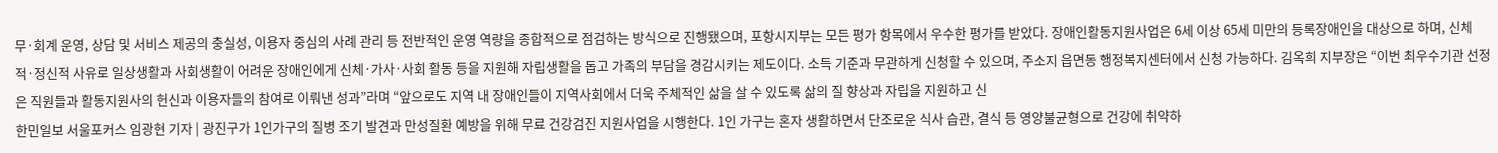무·회계 운영, 상담 및 서비스 제공의 충실성, 이용자 중심의 사례 관리 등 전반적인 운영 역량을 종합적으로 점검하는 방식으로 진행됐으며, 포항시지부는 모든 평가 항목에서 우수한 평가를 받았다. 장애인활동지원사업은 6세 이상 65세 미만의 등록장애인을 대상으로 하며, 신체적·정신적 사유로 일상생활과 사회생활이 어려운 장애인에게 신체·가사·사회 활동 등을 지원해 자립생활을 돕고 가족의 부담을 경감시키는 제도이다. 소득 기준과 무관하게 신청할 수 있으며, 주소지 읍면동 행정복지센터에서 신청 가능하다. 김옥희 지부장은 “이번 최우수기관 선정은 직원들과 활동지원사의 헌신과 이용자들의 참여로 이뤄낸 성과”라며 “앞으로도 지역 내 장애인들이 지역사회에서 더욱 주체적인 삶을 살 수 있도록 삶의 질 향상과 자립을 지원하고 신
한민일보 서울포커스 임광현 기자 | 광진구가 1인가구의 질병 조기 발견과 만성질환 예방을 위해 무료 건강검진 지원사업을 시행한다. 1인 가구는 혼자 생활하면서 단조로운 식사 습관, 결식 등 영양불균형으로 건강에 취약하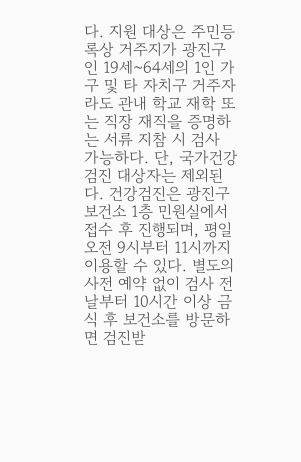다. 지원 대상은 주민등록상 거주지가 광진구인 19세~64세의 1인 가구 및 타 자치구 거주자라도 관내 학교 재학 또는 직장 재직을 증명하는 서류 지참 시 검사 가능하다. 단, 국가건강검진 대상자는 제외된다. 건강검진은 광진구보건소 1층 민원실에서 접수 후 진행되며, 평일 오전 9시부터 11시까지 이용할 수 있다. 별도의 사전 예약 없이 검사 전날부터 10시간 이상 금식 후 보건소를 방문하면 검진받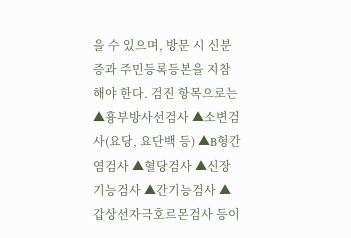을 수 있으며, 방문 시 신분증과 주민등록등본을 지참해야 한다. 검진 항목으로는 ▲흉부방사선검사 ▲소변검사(요당, 요단백 등) ▲B형간염검사 ▲혈당검사 ▲신장기능검사 ▲간기능검사 ▲갑상선자극호르몬검사 등이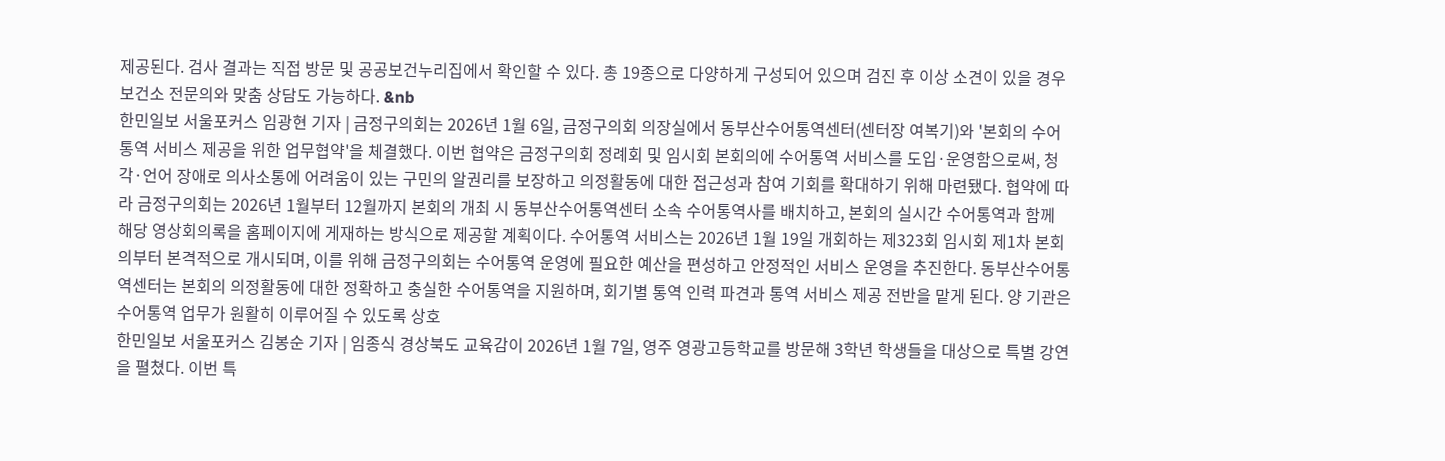제공된다. 검사 결과는 직접 방문 및 공공보건누리집에서 확인할 수 있다. 총 19종으로 다양하게 구성되어 있으며 검진 후 이상 소견이 있을 경우 보건소 전문의와 맞춤 상담도 가능하다. &nb
한민일보 서울포커스 임광현 기자 | 금정구의회는 2026년 1월 6일, 금정구의회 의장실에서 동부산수어통역센터(센터장 여복기)와 '본회의 수어통역 서비스 제공을 위한 업무협약'을 체결했다. 이번 협약은 금정구의회 정례회 및 임시회 본회의에 수어통역 서비스를 도입·운영함으로써, 청각·언어 장애로 의사소통에 어려움이 있는 구민의 알권리를 보장하고 의정활동에 대한 접근성과 참여 기회를 확대하기 위해 마련됐다. 협약에 따라 금정구의회는 2026년 1월부터 12월까지 본회의 개최 시 동부산수어통역센터 소속 수어통역사를 배치하고, 본회의 실시간 수어통역과 함께 해당 영상회의록을 홈페이지에 게재하는 방식으로 제공할 계획이다. 수어통역 서비스는 2026년 1월 19일 개회하는 제323회 임시회 제1차 본회의부터 본격적으로 개시되며, 이를 위해 금정구의회는 수어통역 운영에 필요한 예산을 편성하고 안정적인 서비스 운영을 추진한다. 동부산수어통역센터는 본회의 의정활동에 대한 정확하고 충실한 수어통역을 지원하며, 회기별 통역 인력 파견과 통역 서비스 제공 전반을 맡게 된다. 양 기관은 수어통역 업무가 원활히 이루어질 수 있도록 상호
한민일보 서울포커스 김봉순 기자 | 임종식 경상북도 교육감이 2026년 1월 7일, 영주 영광고등학교를 방문해 3학년 학생들을 대상으로 특별 강연을 펼쳤다. 이번 특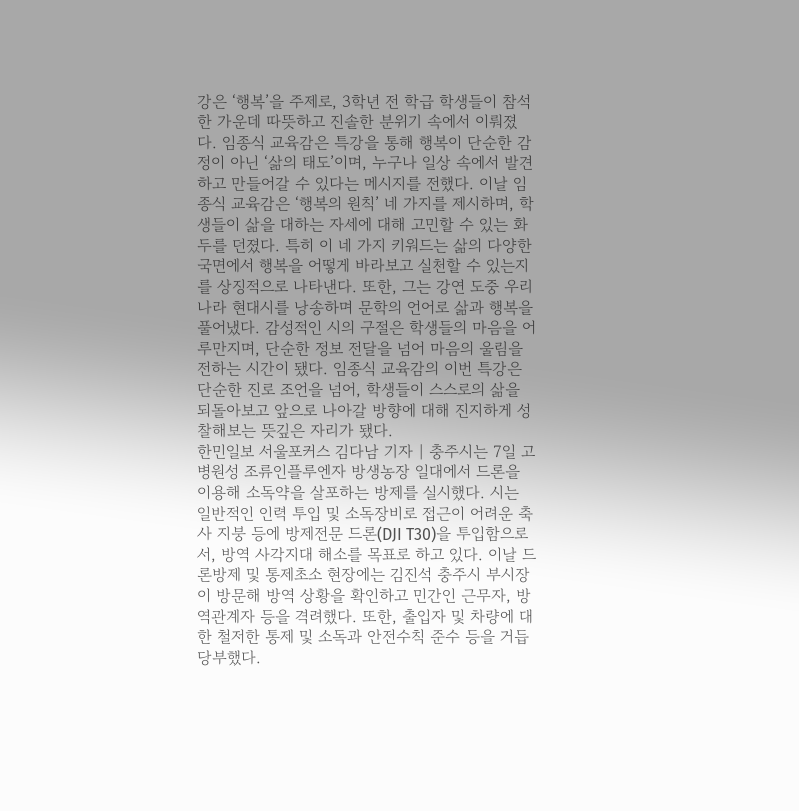강은 ‘행복’을 주제로, 3학년 전 학급 학생들이 참석한 가운데 따뜻하고 진솔한 분위기 속에서 이뤄졌다. 임종식 교육감은 특강을 통해 행복이 단순한 감정이 아닌 ‘삶의 태도’이며, 누구나 일상 속에서 발견하고 만들어갈 수 있다는 메시지를 전했다. 이날 임종식 교육감은 ‘행복의 원칙’ 네 가지를 제시하며, 학생들이 삶을 대하는 자세에 대해 고민할 수 있는 화두를 던졌다. 특히 이 네 가지 키워드는 삶의 다양한 국면에서 행복을 어떻게 바라보고 실천할 수 있는지를 상징적으로 나타낸다. 또한, 그는 강연 도중 우리나라 현대시를 낭송하며 문학의 언어로 삶과 행복을 풀어냈다. 감성적인 시의 구절은 학생들의 마음을 어루만지며, 단순한 정보 전달을 넘어 마음의 울림을 전하는 시간이 됐다. 임종식 교육감의 이번 특강은 단순한 진로 조언을 넘어, 학생들이 스스로의 삶을 되돌아보고 앞으로 나아갈 방향에 대해 진지하게 성찰해보는 뜻깊은 자리가 됐다.
한민일보 서울포커스 김다남 기자 | 충주시는 7일 고병원성 조류인플루엔자 방생농장 일대에서 드론을 이용해 소독약을 살포하는 방제를 실시했다. 시는 일반적인 인력 투입 및 소독장비로 접근이 어려운 축사 지붕 등에 방제전문 드론(DJI T30)을 투입함으로서, 방역 사각지대 해소를 목표로 하고 있다. 이날 드론방제 및 통제초소 현장에는 김진석 충주시 부시장이 방문해 방역 상황을 확인하고 민간인 근무자, 방역관계자 등을 격려했다. 또한, 출입자 및 차량에 대한 철저한 통제 및 소독과 안전수칙 준수 등을 거듭 당부했다.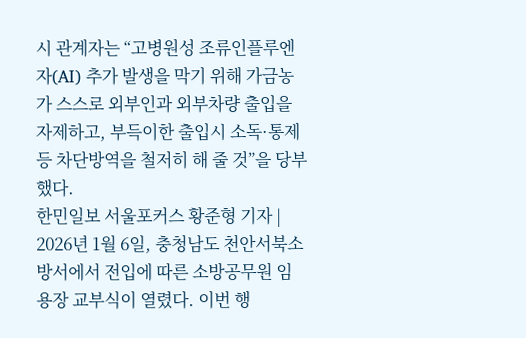시 관계자는 “고병원성 조류인플루엔자(AI) 추가 발생을 막기 위해 가금농가 스스로 외부인과 외부차량 출입을 자제하고, 부득이한 출입시 소독·통제 등 차단방역을 철저히 해 줄 것”을 당부했다.
한민일보 서울포커스 황준형 기자 | 2026년 1월 6일, 충청남도 천안서북소방서에서 전입에 따른 소방공무원 임용장 교부식이 열렸다. 이번 행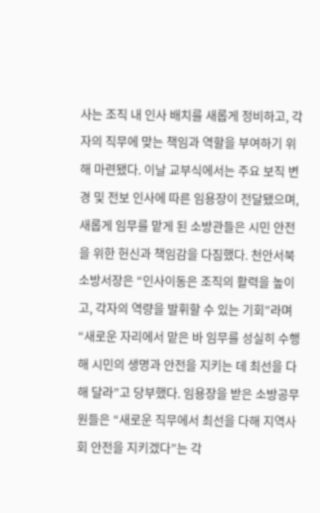사는 조직 내 인사 배치를 새롭게 정비하고, 각자의 직무에 맞는 책임과 역할을 부여하기 위해 마련됐다. 이날 교부식에서는 주요 보직 변경 및 전보 인사에 따른 임용장이 전달됐으며, 새롭게 임무를 맡게 된 소방관들은 시민 안전을 위한 헌신과 책임감을 다짐했다. 천안서북소방서장은 “인사이동은 조직의 활력을 높이고, 각자의 역량을 발휘할 수 있는 기회”라며 “새로운 자리에서 맡은 바 임무를 성실히 수행해 시민의 생명과 안전을 지키는 데 최선을 다해 달라”고 당부했다. 임용장을 받은 소방공무원들은 “새로운 직무에서 최선을 다해 지역사회 안전을 지키겠다”는 각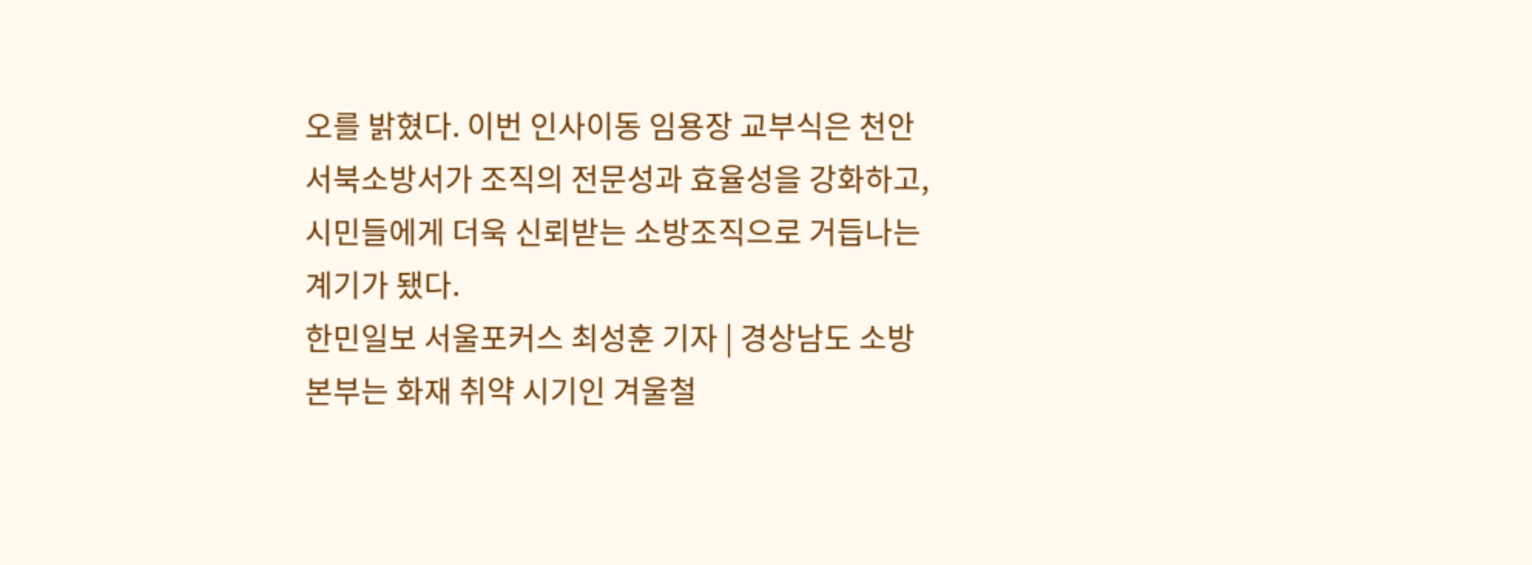오를 밝혔다. 이번 인사이동 임용장 교부식은 천안서북소방서가 조직의 전문성과 효율성을 강화하고, 시민들에게 더욱 신뢰받는 소방조직으로 거듭나는 계기가 됐다.
한민일보 서울포커스 최성훈 기자 | 경상남도 소방본부는 화재 취약 시기인 겨울철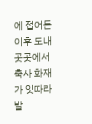에 접어든 이후 도내 곳곳에서 축사 화재가 잇따라 발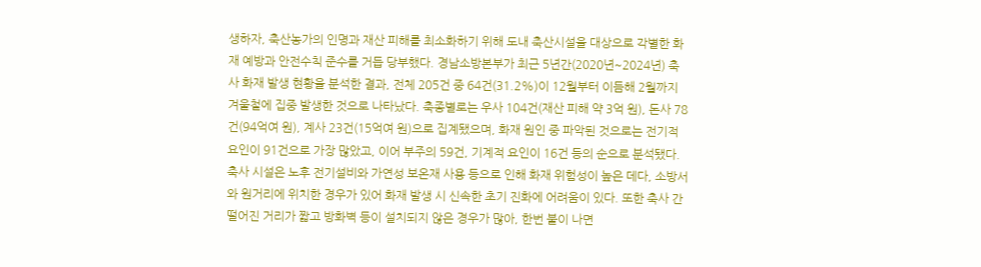생하자, 축산농가의 인명과 재산 피해를 최소화하기 위해 도내 축산시설을 대상으로 각별한 화재 예방과 안전수칙 준수를 거듭 당부했다. 경남소방본부가 최근 5년간(2020년~2024년) 축사 화재 발생 현황을 분석한 결과, 전체 205건 중 64건(31.2%)이 12월부터 이듬해 2월까지 겨울철에 집중 발생한 것으로 나타났다. 축종별로는 우사 104건(재산 피해 약 3억 원), 돈사 78건(94억여 원), 계사 23건(15억여 원)으로 집계됐으며, 화재 원인 중 파악된 것으로는 전기적 요인이 91건으로 가장 많았고, 이어 부주의 59건, 기계적 요인이 16건 등의 순으로 분석됐다. 축사 시설은 노후 전기설비와 가연성 보온재 사용 등으로 인해 화재 위험성이 높은 데다, 소방서와 원거리에 위치한 경우가 있어 화재 발생 시 신속한 초기 진화에 어려움이 있다. 또한 축사 간 떨어진 거리가 짧고 방화벽 등이 설치되지 않은 경우가 많아, 한번 불이 나면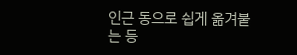인근 동으로 쉽게 옮겨붙는 등